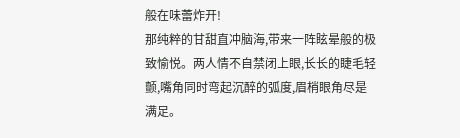般在味蕾炸开!
那纯粹的甘甜直冲脑海,带来一阵眩晕般的极致愉悦。两人情不自禁闭上眼,长长的睫毛轻颤,嘴角同时弯起沉醉的弧度,眉梢眼角尽是满足。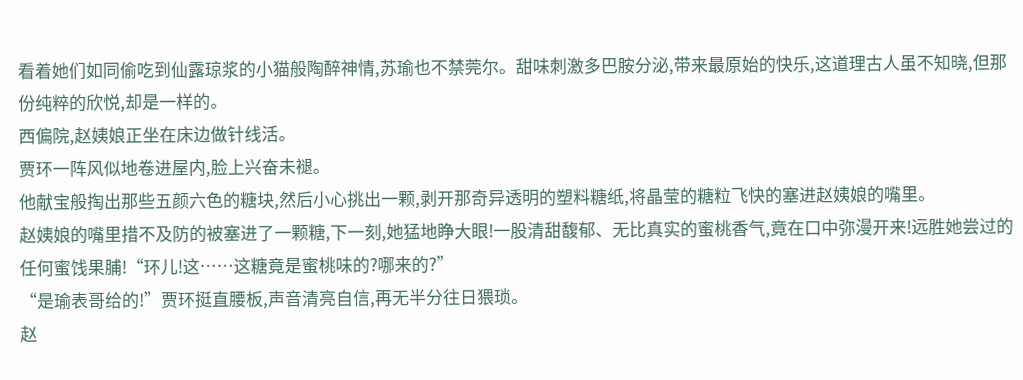看着她们如同偷吃到仙露琼浆的小猫般陶醉神情,苏瑜也不禁莞尔。甜味刺激多巴胺分泌,带来最原始的快乐,这道理古人虽不知晓,但那份纯粹的欣悦,却是一样的。
西偏院,赵姨娘正坐在床边做针线活。
贾环一阵风似地卷进屋内,脸上兴奋未褪。
他献宝般掏出那些五颜六色的糖块,然后小心挑出一颗,剥开那奇异透明的塑料糖纸,将晶莹的糖粒飞快的塞进赵姨娘的嘴里。
赵姨娘的嘴里措不及防的被塞进了一颗糖,下一刻,她猛地睁大眼!一股清甜馥郁、无比真实的蜜桃香气,竟在口中弥漫开来!远胜她尝过的任何蜜饯果脯!“环儿!这……这糖竟是蜜桃味的?哪来的?”
“是瑜表哥给的!”贾环挺直腰板,声音清亮自信,再无半分往日猥琐。
赵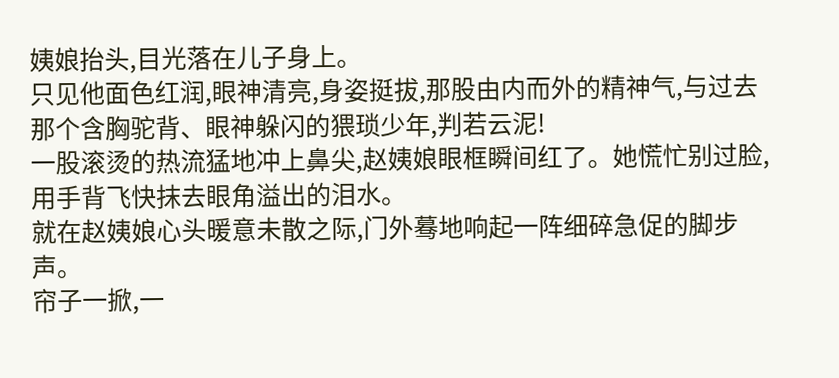姨娘抬头,目光落在儿子身上。
只见他面色红润,眼神清亮,身姿挺拔,那股由内而外的精神气,与过去那个含胸驼背、眼神躲闪的猥琐少年,判若云泥!
一股滚烫的热流猛地冲上鼻尖,赵姨娘眼框瞬间红了。她慌忙别过脸,用手背飞快抹去眼角溢出的泪水。
就在赵姨娘心头暖意未散之际,门外蓦地响起一阵细碎急促的脚步声。
帘子一掀,一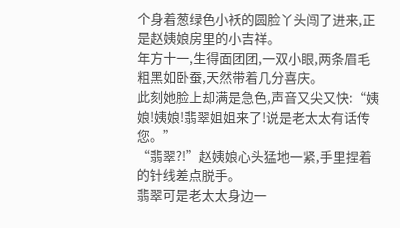个身着葱绿色小袄的圆脸丫头闯了进来,正是赵姨娘房里的小吉祥。
年方十一,生得面团团,一双小眼,两条眉毛粗黑如卧蚕,天然带着几分喜庆。
此刻她脸上却满是急色,声音又尖又快:“姨娘!姨娘!翡翠姐姐来了!说是老太太有话传您。”
“翡翠?!”赵姨娘心头猛地一紧,手里捏着的针线差点脱手。
翡翠可是老太太身边一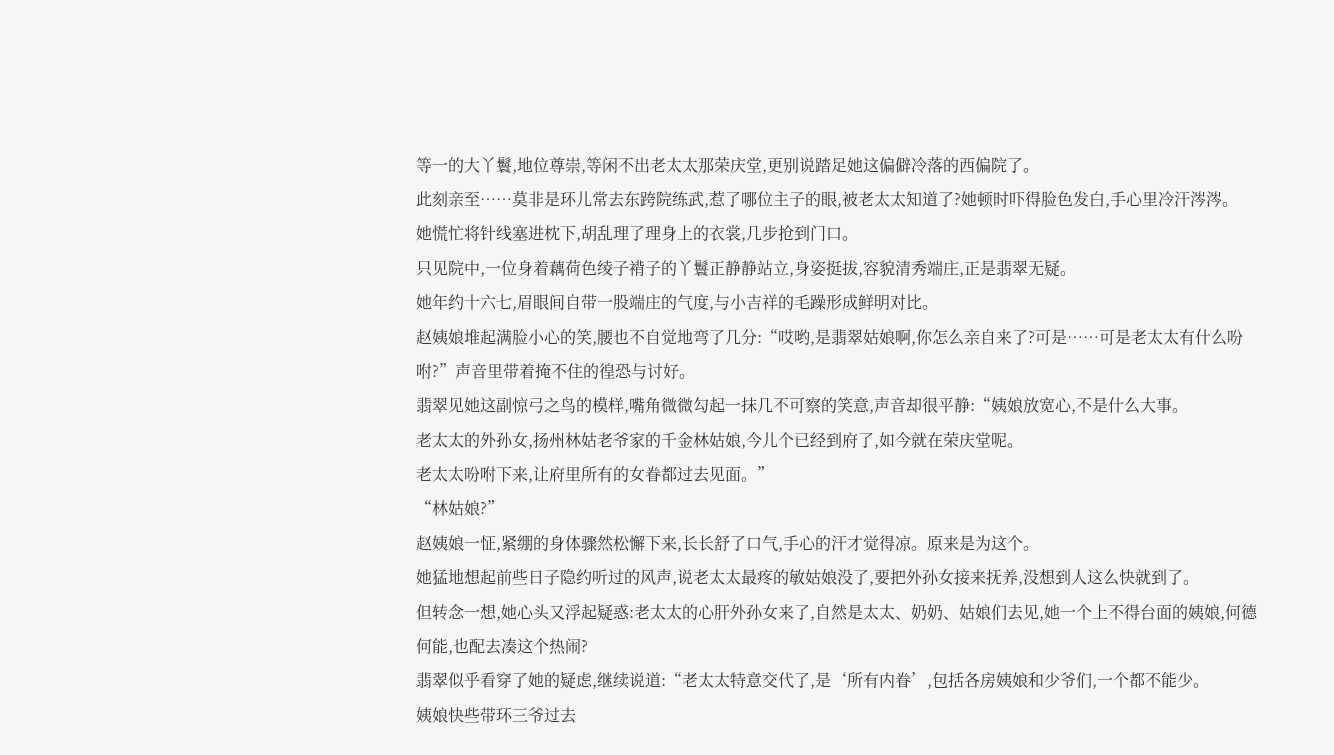等一的大丫鬟,地位尊崇,等闲不出老太太那荣庆堂,更别说踏足她这偏僻冷落的西偏院了。
此刻亲至……莫非是环儿常去东跨院练武,惹了哪位主子的眼,被老太太知道了?她顿时吓得脸色发白,手心里冷汗涔涔。
她慌忙将针线塞进枕下,胡乱理了理身上的衣裳,几步抢到门口。
只见院中,一位身着藕荷色绫子褙子的丫鬟正静静站立,身姿挺拔,容貌清秀端庄,正是翡翠无疑。
她年约十六七,眉眼间自带一股端庄的气度,与小吉祥的毛躁形成鲜明对比。
赵姨娘堆起满脸小心的笑,腰也不自觉地弯了几分:“哎哟,是翡翠姑娘啊,你怎么亲自来了?可是……可是老太太有什么吩咐?”声音里带着掩不住的徨恐与讨好。
翡翠见她这副惊弓之鸟的模样,嘴角微微勾起一抹几不可察的笑意,声音却很平静:“姨娘放宽心,不是什么大事。
老太太的外孙女,扬州林姑老爷家的千金林姑娘,今儿个已经到府了,如今就在荣庆堂呢。
老太太吩咐下来,让府里所有的女眷都过去见面。”
“林姑娘?”
赵姨娘一怔,紧绷的身体骤然松懈下来,长长舒了口气,手心的汗才觉得凉。原来是为这个。
她猛地想起前些日子隐约听过的风声,说老太太最疼的敏姑娘没了,要把外孙女接来抚养,没想到人这么快就到了。
但转念一想,她心头又浮起疑惑:老太太的心肝外孙女来了,自然是太太、奶奶、姑娘们去见,她一个上不得台面的姨娘,何德何能,也配去凑这个热闹?
翡翠似乎看穿了她的疑虑,继续说道:“老太太特意交代了,是‘所有内眷’,包括各房姨娘和少爷们,一个都不能少。
姨娘快些带环三爷过去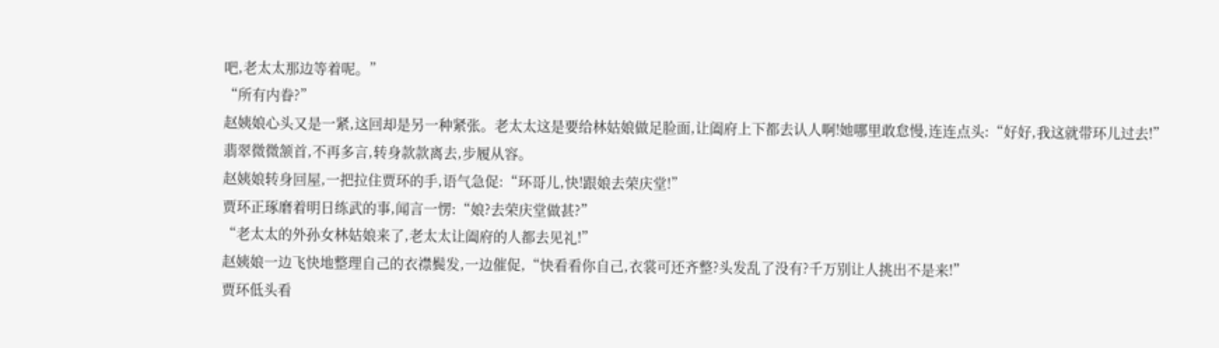吧,老太太那边等着呢。”
“所有内眷?”
赵姨娘心头又是一紧,这回却是另一种紧张。老太太这是要给林姑娘做足脸面,让阖府上下都去认人啊!她哪里敢怠慢,连连点头:“好好,我这就带环儿过去!”
翡翠微微颔首,不再多言,转身款款离去,步履从容。
赵姨娘转身回屋,一把拉住贾环的手,语气急促:“环哥儿,快!跟娘去荣庆堂!”
贾环正琢磨着明日练武的事,闻言一愣:“娘?去荣庆堂做甚?”
“老太太的外孙女林姑娘来了,老太太让阖府的人都去见礼!”
赵姨娘一边飞快地整理自己的衣襟鬓发,一边催促,“快看看你自己,衣裳可还齐整?头发乱了没有?千万别让人挑出不是来!”
贾环低头看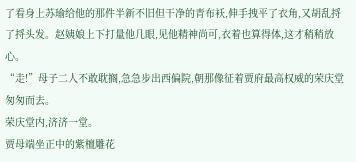了看身上苏瑜给他的那件半新不旧但干净的青布袄,伸手拽平了衣角,又胡乱捋了捋头发。赵姨娘上下打量他几眼,见他精神尚可,衣着也算得体,这才稍稍放心。
“走!”母子二人不敢耽搁,急急步出西偏院,朝那像征着贾府最高权威的荣庆堂匆匆而去。
荣庆堂内,济济一堂。
贾母端坐正中的紫檀雕花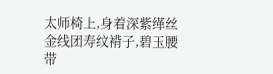太师椅上,身着深紫缂丝金线团寿纹褙子,碧玉腰带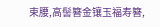束腰,高髻簪金镶玉福寿簪,